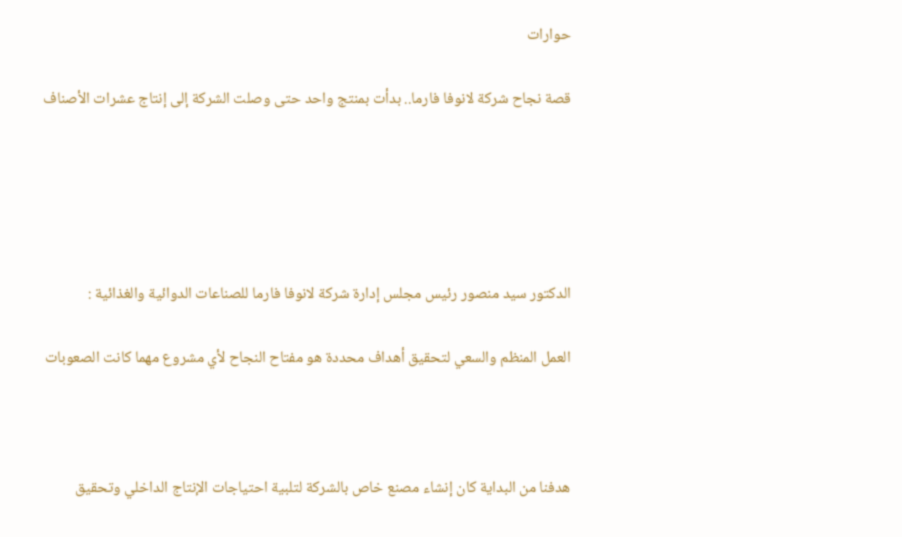حوارات

قصة نجاح شركة لانوفا فارما.. بدأت بمنتج واحد حتى وصلت الشركة إلى إنتاج عشرات الأصناف





الدكتور سيد منصور رئيس مجلس إدارة شركة لانوفا فارما للصناعات الدوائية والغذائية :

العمل المنظم والسعي لتحقيق أهداف محددة هو مفتاح النجاح لأي مشروع مهما كانت الصعوبات



هدفنا من البداية كان إنشاء مصنع خاص بالشركة لتلبية احتياجات الإنتاج الداخلي وتحقيق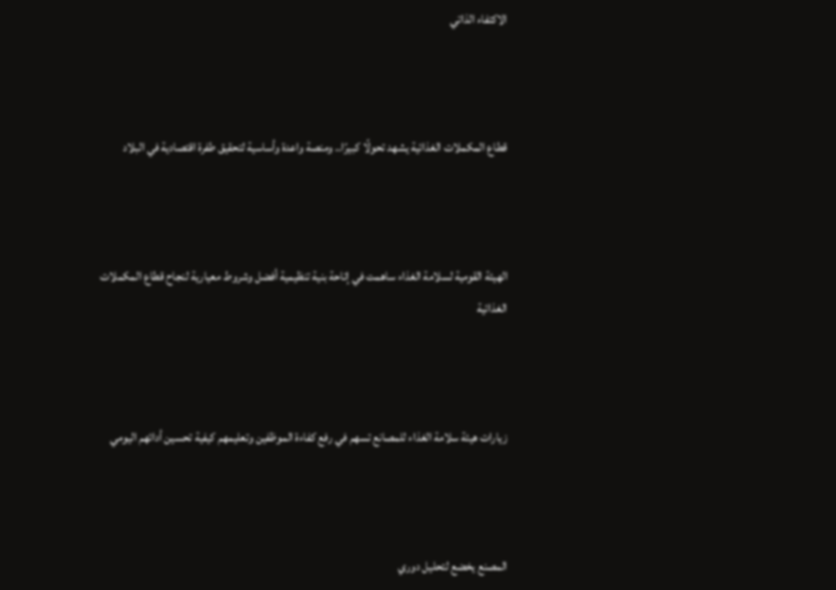الاكتفاء الذاتي



قطاع المكملات الغذائية يشهد تحولًا كبيرًا.. ومنصة واعدة وأساسية لتحقيق طفرة اقتصادية في البلاد



الهيئة القومية لسلامة الغذاء ساهمت في إتاحة بنية تنظيمية أفضل وشروط معيارية لنجاح قطاع المكملات الغذائية



زيارات هيئة سلامة الغذاء للمصانع تسهم في رفع كفاءة الموظفين وتعليمهم كيفية تحسين أدائهم اليومي



المصنع يخضع لتحليل دوري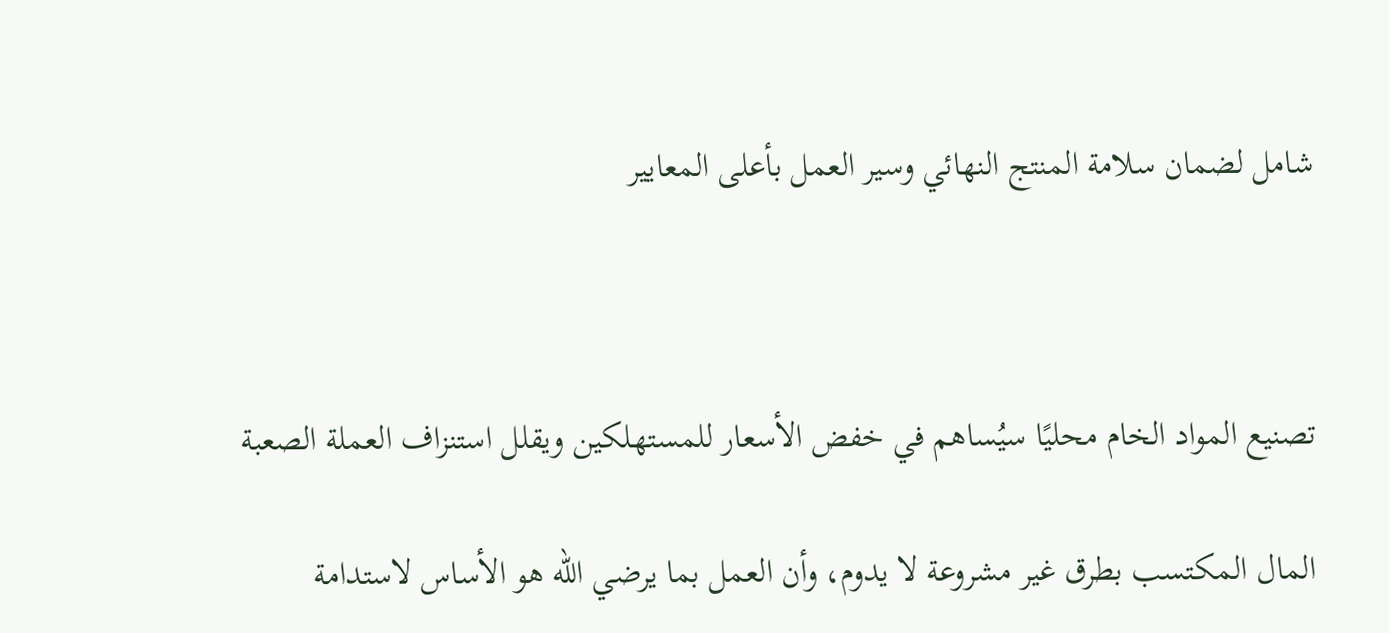شامل لضمان سلامة المنتج النهائي وسير العمل بأعلى المعايير



تصنيع المواد الخام محليًا سيُساهم في خفض الأسعار للمستهلكين ويقلل استنزاف العملة الصعبة

المال المكتسب بطرق غير مشروعة لا يدوم، وأن العمل بما يرضي الله هو الأساس لاستدامة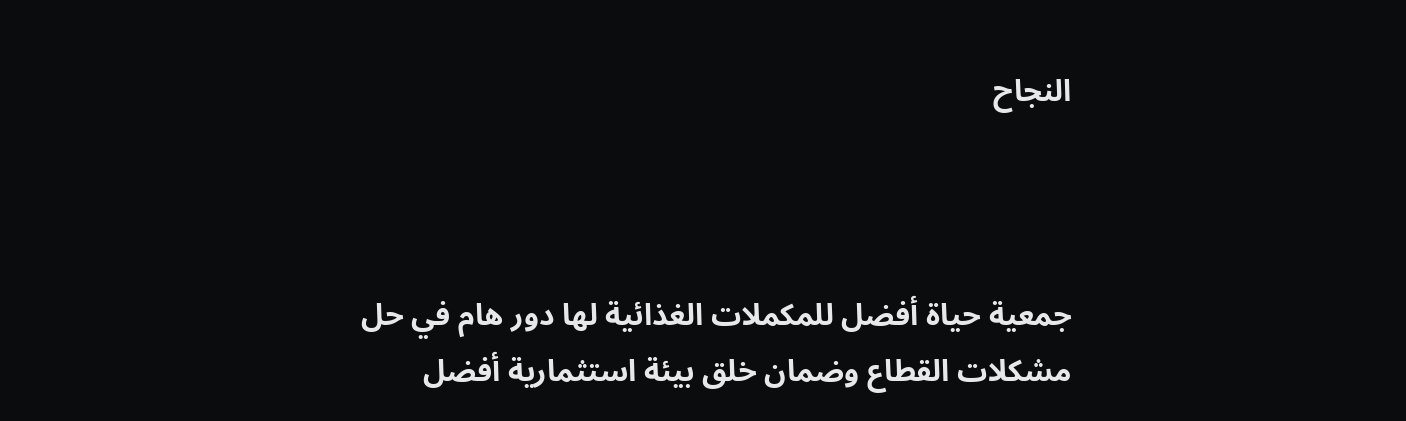النجاح



جمعية حياة أفضل للمكملات الغذائية لها دور هام في حل مشكلات القطاع وضمان خلق بيئة استثمارية أفضل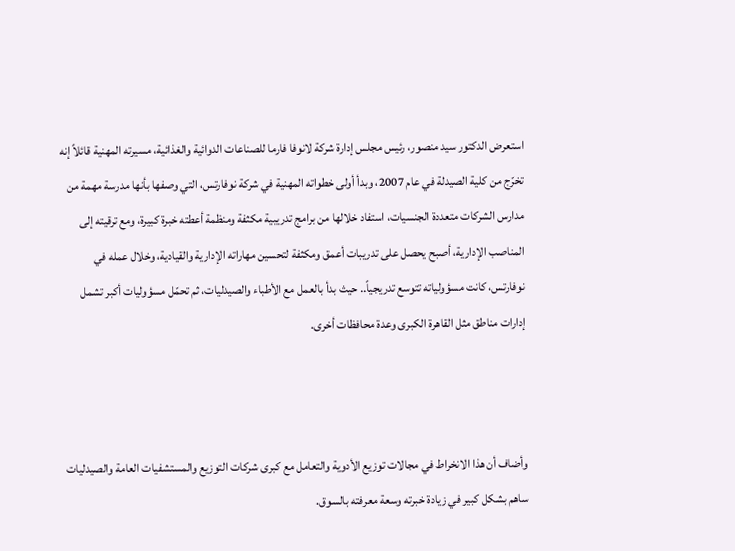استعرض الدكتور سيد منصور، رئيس مجلس إدارة شركة لانوفا فارما للصناعات الدوائية والغذائية، مسيرته المهنية قائلاً إنه تخرّج من كلية الصيدلة في عام 2007، وبدأ أولى خطواته المهنية في شركة نوفارتس، التي وصفها بأنها مدرسة مهمة من مدارس الشركات متعددة الجنسيات، استفاد خلالها من برامج تدريبية مكثفة ومنظمة أعطته خبرة كبيرة، ومع ترقيته إلى المناصب الإدارية، أصبح يحصل على تدريبات أعمق ومكثفة لتحسين مهاراته الإدارية والقيادية، وخلال عمله في نوفارتس، كانت مسؤولياته تتوسع تدريجياً.. حيث بدأ بالعمل مع الأطباء والصيدليات، ثم تحمّل مسؤوليات أكبر تشمل إدارات مناطق مثل القاهرة الكبرى وعدة محافظات أخرى.



وأضاف أن هذا الانخراط في مجالات توزيع الأدوية والتعامل مع كبرى شركات التوزيع والمستشفيات العامة والصيدليات ساهم بشكل كبير في زيادة خبرته وسعة معرفته بالسوق.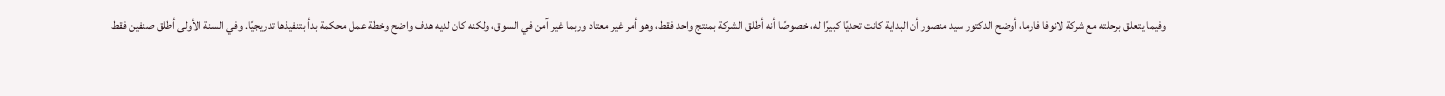وفيما يتعلق برحلته مع شركة لانوفا فارما، أوضح الدكتور سيد منصور أن البداية كانت تحديًا كبيرًا له، خصوصًا أنه أطلق الشركة بمنتج واحد فقط، وهو أمر غير معتاد وربما غير آمن في السوق، ولكنه كان لديه هدف واضح وخطة عمل محكمة بدأ بتنفيذها تدريجيًا. وفي السنة الأولى أطلق صنفين فقط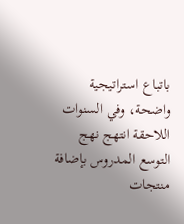باتباع استراتيجية واضحة، وفي السنوات اللاحقة انتهج نهج التوسع المدروس بإضافة منتجات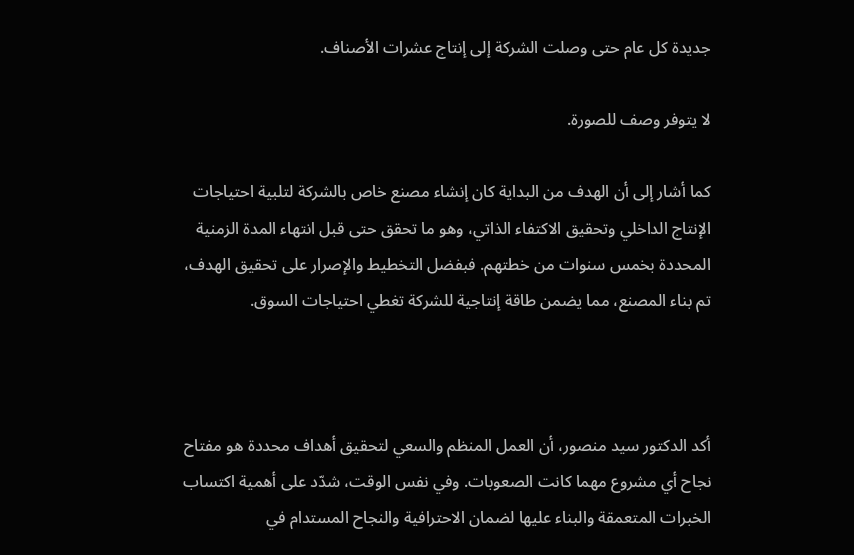جديدة كل عام حتى وصلت الشركة إلى إنتاج عشرات الأصناف.

لا يتوفر وصف للصورة.

كما أشار إلى أن الهدف من البداية كان إنشاء مصنع خاص بالشركة لتلبية احتياجات الإنتاج الداخلي وتحقيق الاكتفاء الذاتي، وهو ما تحقق حتى قبل انتهاء المدة الزمنية المحددة بخمس سنوات من خطتهم. فبفضل التخطيط والإصرار على تحقيق الهدف، تم بناء المصنع، مما يضمن طاقة إنتاجية للشركة تغطي احتياجات السوق.



أكد الدكتور سيد منصور، أن العمل المنظم والسعي لتحقيق أهداف محددة هو مفتاح نجاح أي مشروع مهما كانت الصعوبات. وفي نفس الوقت، شدّد على أهمية اكتساب الخبرات المتعمقة والبناء عليها لضمان الاحترافية والنجاح المستدام في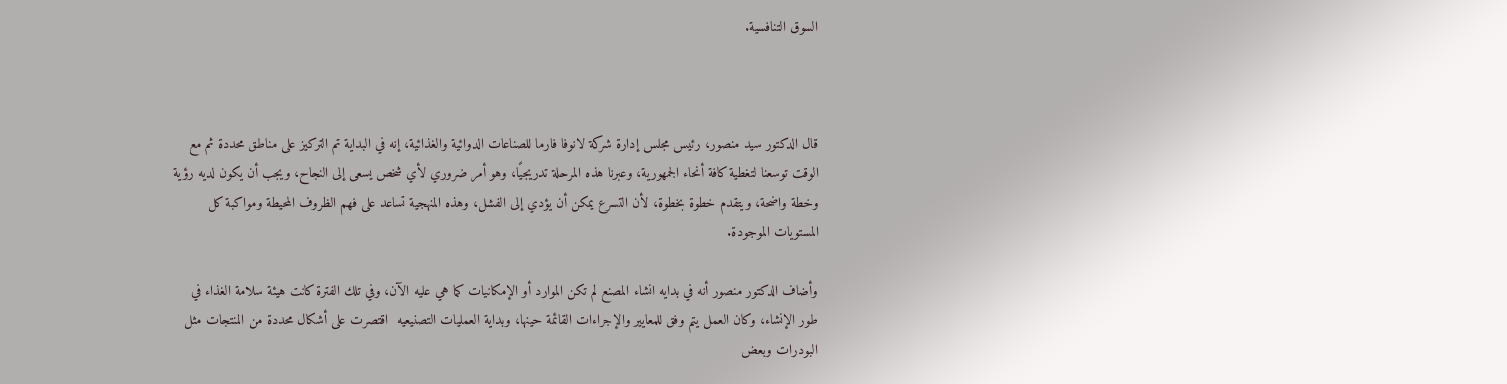السوق التنافسية.



قال الدكتور سيد منصور، رئيس مجلس إدارة شركة لانوفا فارما للصناعات الدوائية والغذائية، إنه في البداية تم التركيز على مناطق محددة ثم مع الوقت توسعنا لتغطية كافة أنحاء الجمهورية، وعبرنا هذه المرحلة تدريجيًا، وهو أمر ضروري لأي شخص يسعى إلى النجاح، ويجب أن يكون لديه رؤية وخطة واضحة، ويتقدم خطوة بخطوة، لأن التسرع يمكن أن يؤدي إلى الفشل، وهذه المنهجية تساعد على فهم الظروف المحيطة ومواكبة كل المستويات الموجودة.

وأضاف الدكتور منصور أنه في بدايه انشاء المصنع لم تكن الموارد أو الإمكانيات كما هي عليه الآن، وفي تلك الفترة كانت هيئة سلامة الغذاء في طور الإنشاء، وكان العمل يتم وفق للمعايير والإجراءات القائمة حينها، وبداية العمليات التصنيعيه  اقتصرت على أشكال محددة من المنتجات مثل البودرات وبعض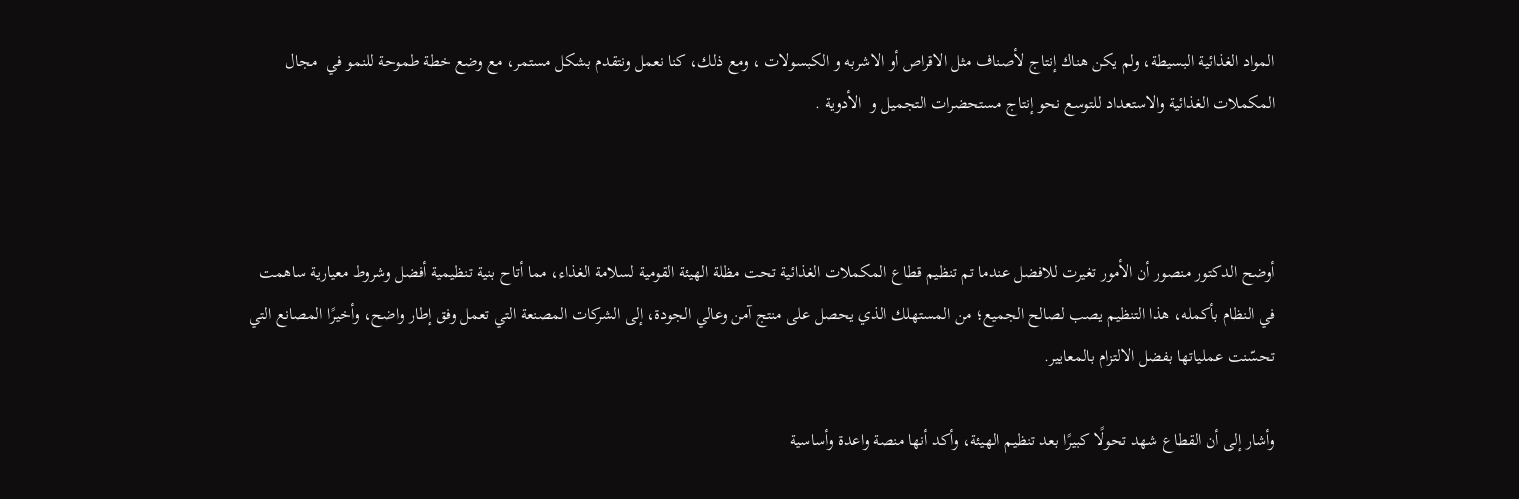المواد الغذائية البسيطة، ولم يكن هناك إنتاج لأصناف مثل الاقراص أو الاشربه و الكبسولات ، ومع ذلك، كنا نعمل ونتقدم بشكل مستمر، مع وضع خطة طموحة للنمو في  مجال المكملات الغذائية والاستعداد للتوسع نحو إنتاج مستحضرات التجميل و  الأدوية .



أوضح الدكتور منصور أن الأمور تغيرت للافضل عندما تم تنظيم قطاع المكملات الغذائية تحت مظلة الهيئة القومية لسلامة الغذاء، مما أتاح بنية تنظيمية أفضل وشروط معيارية ساهمت في النظام بأكمله، هذا التنظيم يصب لصالح الجميع؛ من المستهلك الذي يحصل على منتج آمن وعالي الجودة، إلى الشركات المصنعة التي تعمل وفق إطار واضح، وأخيرًا المصانع التي تحسّنت عملياتها بفضل الالتزام بالمعايير.

وأشار إلى أن القطاع شهد تحولًا كبيرًا بعد تنظيم الهيئة، وأكد أنها منصة واعدة وأساسية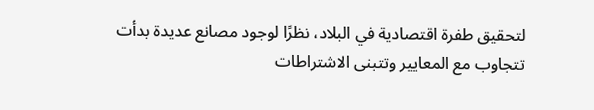لتحقيق طفرة اقتصادية في البلاد، نظرًا لوجود مصانع عديدة بدأت تتجاوب مع المعايير وتتبنى الاشتراطات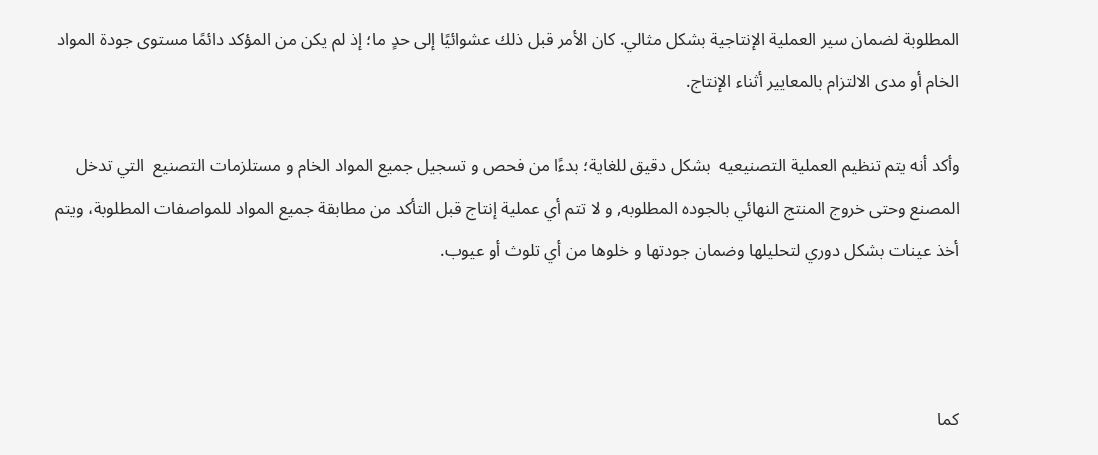المطلوبة لضمان سير العملية الإنتاجية بشكل مثالي. كان الأمر قبل ذلك عشوائيًا إلى حدٍ ما؛ إذ لم يكن من المؤكد دائمًا مستوى جودة المواد الخام أو مدى الالتزام بالمعايير أثناء الإنتاج.

وأكد أنه يتم تنظيم العملية التصنيعيه  بشكل دقيق للغاية؛ بدءًا من فحص و تسجيل جميع المواد الخام و مستلزمات التصنيع  التي تدخل المصنع وحتى خروج المنتج النهائي بالجوده المطلوبه, و لا تتم أي عملية إنتاج قبل التأكد من مطابقة جميع المواد للمواصفات المطلوبة، ويتم أخذ عينات بشكل دوري لتحليلها وضمان جودتها و خلوها من أي تلوث أو عيوب.



كما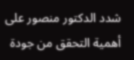شدد الدكتور منصور على أهمية التحقق من جودة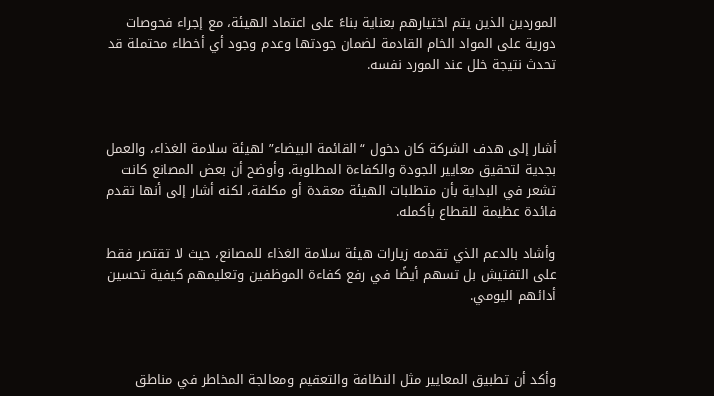الموردين الذين يتم اختيارهم بعناية بناءً على اعتماد الهيئة، مع إجراء فحوصات دورية على المواد الخام القادمة لضمان جودتها وعدم وجود أي أخطاء محتملة قد تحدث نتيجة خلل عند المورد نفسه.



أشار إلى هدف الشركة كان دخول “القائمة البيضاء” لهيئة سلامة الغذاء، والعمل بجدية لتحقيق معايير الجودة والكفاءة المطلوبة. وأوضح أن بعض المصانع كانت تشعر في البداية بأن متطلبات الهيئة معقدة أو مكلفة، لكنه أشار إلى أنها تقدم فائدة عظيمة للقطاع بأكمله.

وأشاد بالدعم الذي تقدمه زيارات هيئة سلامة الغذاء للمصانع، حيث لا تقتصر فقط على التفتيش بل تسهم أيضًا في رفع كفاءة الموظفين وتعليمهم كيفية تحسين أدائهم اليومي.



وأكد أن تطبيق المعايير مثل النظافة والتعقيم ومعالجة المخاطر في مناطق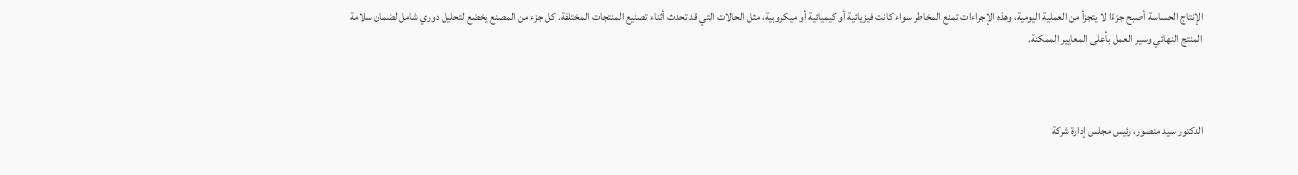الإنتاج الحساسة أصبح جزءًا لا يتجزأ من العملية اليومية، وهذه الإجراءات تمنع المخاطر سواء كانت فيزيائية أو كيميائية أو ميكروبية، مثل الحالات التي قد تحدث أثناء تصنيع المنتجات المختلفة. كل جزء من المصنع يخضع لتحليل دوري شامل لضمان سلامة المنتج النهائي وسير العمل بأعلى المعايير الممكنة.



الدكتور سيد منصور، رئيس مجلس إدارة شركة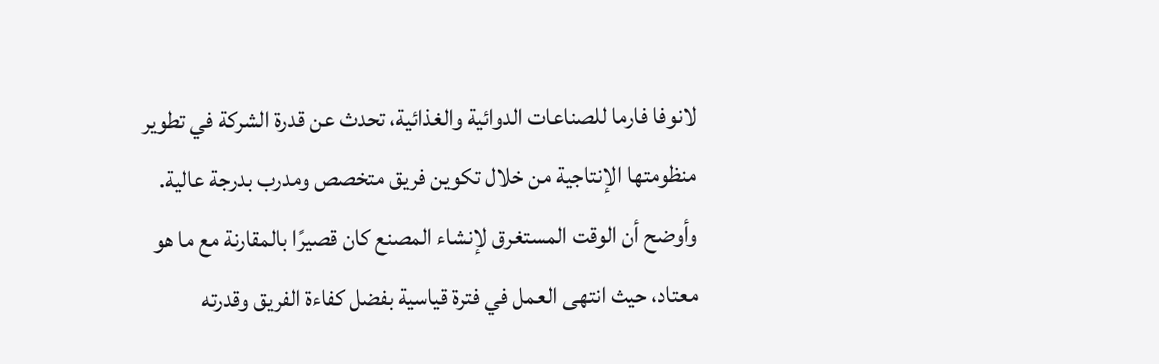لانوفا فارما للصناعات الدوائية والغذائية، تحدث عن قدرة الشركة في تطوير منظومتها الإنتاجية من خلال تكوين فريق متخصص ومدرب بدرجة عالية. وأوضح أن الوقت المستغرق لإنشاء المصنع كان قصيرًا بالمقارنة مع ما هو معتاد، حيث انتهى العمل في فترة قياسية بفضل كفاءة الفريق وقدرته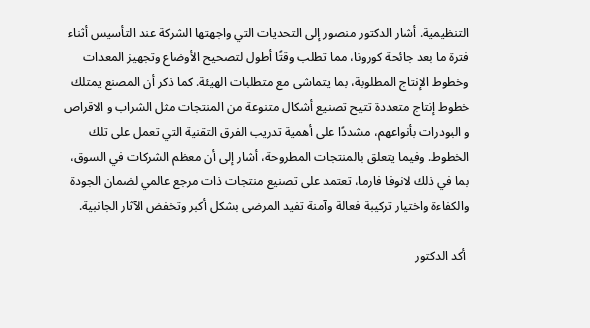التنظيمية. أشار الدكتور منصور إلى التحديات التي واجهتها الشركة عند التأسيس أثناء فترة ما بعد جائحة كورونا، مما تطلب وقتًا أطول لتصحيح الأوضاع وتجهيز المعدات وخطوط الإنتاج المطلوبة، بما يتماشى مع متطلبات الهيئة. كما ذكر أن المصنع يمتلك خطوط إنتاج متعددة تتيح تصنيع أشكال متنوعة من المنتجات مثل الشراب و الاقراص و البودرات بأنواعهم، مشددًا على أهمية تدريب الفرق التقنية التي تعمل على تلك الخطوط. وفيما يتعلق بالمنتجات المطروحة، أشار إلى أن معظم الشركات في السوق، بما في ذلك لانوفا فارما، تعتمد على تصنيع منتجات ذات مرجع عالمي لضمان الجودة والكفاءة واختيار تركيبة فعالة وآمنة تفيد المرضى بشكل أكبر وتخفض الآثار الجانبية.

 أكد الدكتور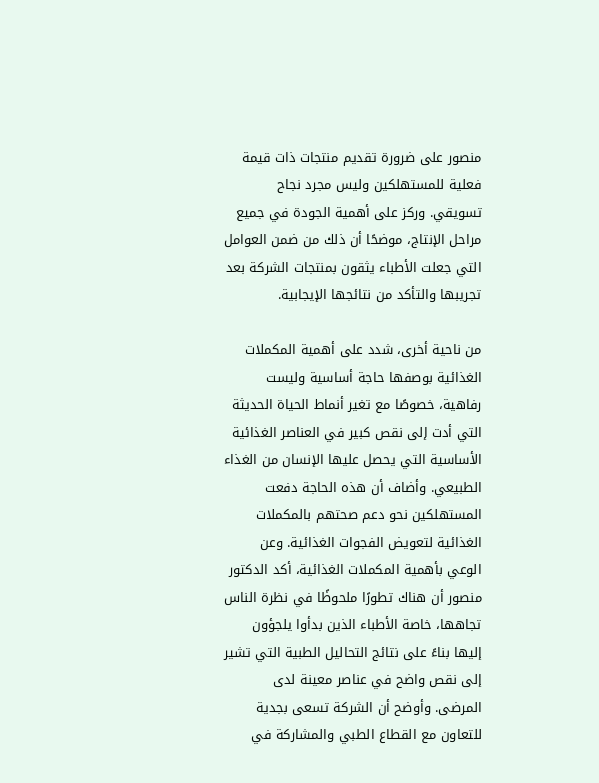منصور على ضرورة تقديم منتجات ذات قيمة فعلية للمستهلكين وليس مجرد نجاح تسويقي. وركز على أهمية الجودة في جميع مراحل الإنتاج، موضحًا أن ذلك من ضمن العوامل التي جعلت الأطباء يثقون بمنتجات الشركة بعد تجريبها والتأكد من نتائجها الإيجابية.

من ناحية أخرى، شدد على أهمية المكملات الغذائية بوصفها حاجة أساسية وليست رفاهية، خصوصًا مع تغير أنماط الحياة الحديثة التي أدت إلى نقص كبير في العناصر الغذائية الأساسية التي يحصل عليها الإنسان من الغذاء الطبيعي. وأضاف أن هذه الحاجة دفعت المستهلكين نحو دعم صحتهم بالمكملات الغذائية لتعويض الفجوات الغذائية. وعن الوعي بأهمية المكملات الغذائية، أكد الدكتور منصور أن هناك تطورًا ملحوظًا في نظرة الناس تجاهها، خاصة الأطباء الذين بدأوا يلجؤون إليها بناءً على نتائج التحاليل الطبية التي تشير إلى نقص واضح في عناصر معينة لدى المرضى. وأوضح أن الشركة تسعى بجدية للتعاون مع القطاع الطبي والمشاركة في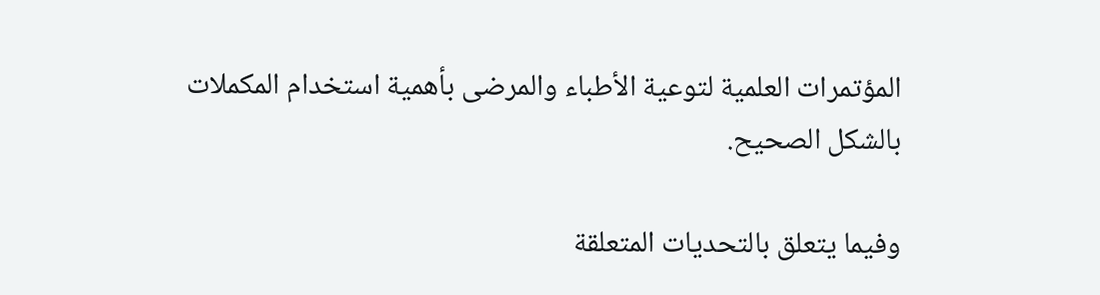المؤتمرات العلمية لتوعية الأطباء والمرضى بأهمية استخدام المكملات بالشكل الصحيح.

وفيما يتعلق بالتحديات المتعلقة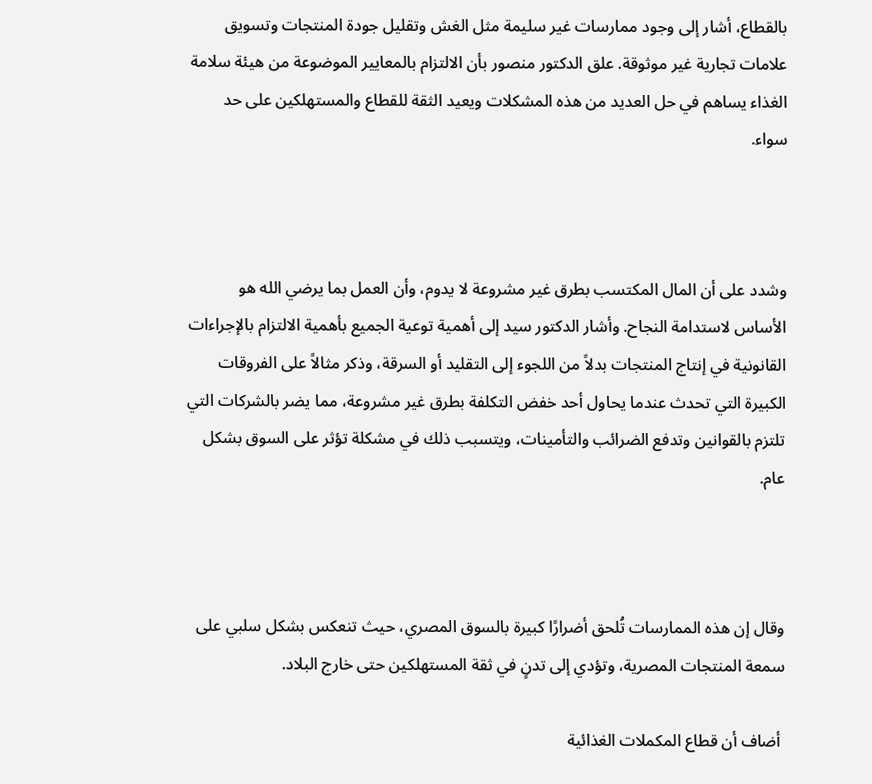بالقطاع، أشار إلى وجود ممارسات غير سليمة مثل الغش وتقليل جودة المنتجات وتسويق علامات تجارية غير موثوقة. علق الدكتور منصور بأن الالتزام بالمعايير الموضوعة من هيئة سلامة الغذاء يساهم في حل العديد من هذه المشكلات ويعيد الثقة للقطاع والمستهلكين على حد سواء.



وشدد على أن المال المكتسب بطرق غير مشروعة لا يدوم، وأن العمل بما يرضي الله هو الأساس لاستدامة النجاح. وأشار الدكتور سيد إلى أهمية توعية الجميع بأهمية الالتزام بالإجراءات القانونية في إنتاج المنتجات بدلاً من اللجوء إلى التقليد أو السرقة، وذكر مثالاً على الفروقات الكبيرة التي تحدث عندما يحاول أحد خفض التكلفة بطرق غير مشروعة، مما يضر بالشركات التي تلتزم بالقوانين وتدفع الضرائب والتأمينات، ويتسبب ذلك في مشكلة تؤثر على السوق بشكل عام.



وقال إن هذه الممارسات تُلحق أضرارًا كبيرة بالسوق المصري، حيث تنعكس بشكل سلبي على سمعة المنتجات المصرية، وتؤدي إلى تدنٍ في ثقة المستهلكين حتى خارج البلاد.

 أضاف أن قطاع المكملات الغذائية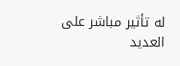له تأثير مباشر على العديد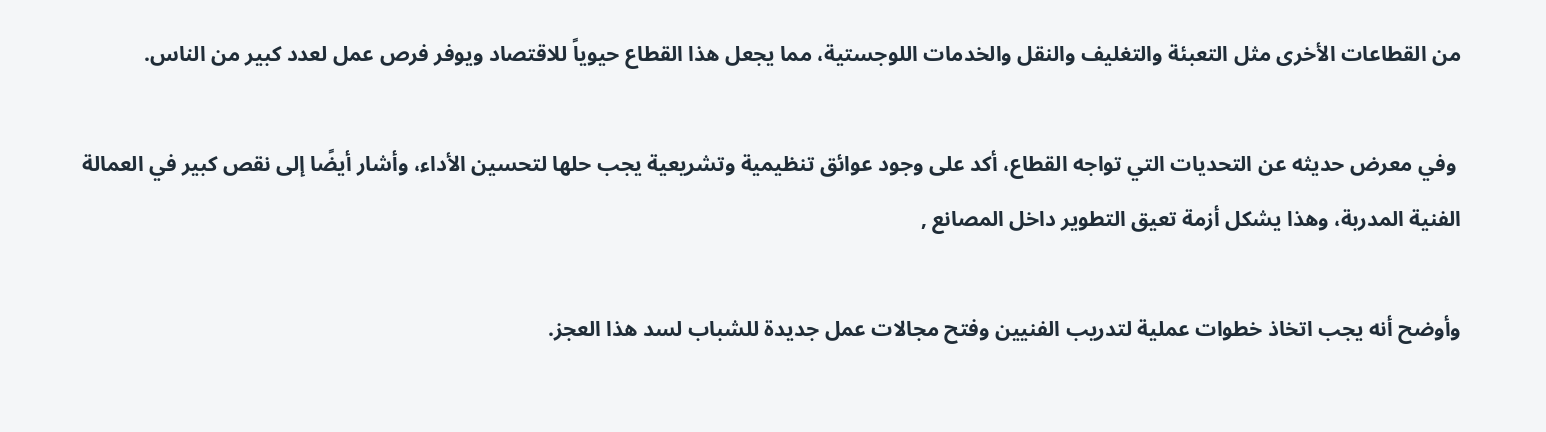من القطاعات الأخرى مثل التعبئة والتغليف والنقل والخدمات اللوجستية، مما يجعل هذا القطاع حيوياً للاقتصاد ويوفر فرص عمل لعدد كبير من الناس.

 وفي معرض حديثه عن التحديات التي تواجه القطاع، أكد على وجود عوائق تنظيمية وتشريعية يجب حلها لتحسين الأداء، وأشار أيضًا إلى نقص كبير في العمالة الفنية المدربة، وهذا يشكل أزمة تعيق التطوير داخل المصانع ,

وأوضح أنه يجب اتخاذ خطوات عملية لتدريب الفنيين وفتح مجالات عمل جديدة للشباب لسد هذا العجز.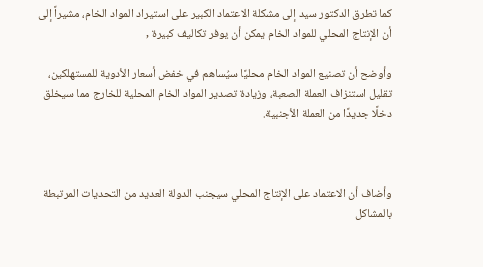كما تطرق الدكتور سيد إلى مشكلة الاعتماد الكبير على استيراد المواد الخام، مشيراً إلى أن الإنتاج المحلي للمواد الخام يمكن أن يوفر تكاليف كبيرة ,

وأوضح أن تصنيع المواد الخام محليًا سيُساهم في خفض أسعار الأدوية للمستهلكين، تقليل استنزاف العملة الصعبة، وزيادة تصدير المواد الخام المحلية للخارج مما سيخلق دخلًا جديدًا من العملة الأجنبية.



وأضاف أن الاعتماد على الإنتاج المحلي سيجنب الدولة العديد من التحديات المرتبطة بالمشاكل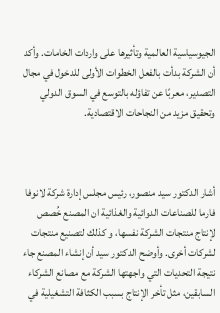الجيوسياسية العالمية وتأثيرها على واردات الخامات. وأكد أن الشركة بدأت بالفعل الخطوات الأولى للدخول في مجال التصدير، معربًا عن تفاؤله بالتوسع في السوق الدولي وتحقيق مزيد من النجاحات الاقتصادية.



أشار الدكتور سيد منصور، رئيس مجلس إدارة شركة لانوفا فارما للصناعات الدوائية والغذائية ان المصنع خُصص لإنتاج منتجات الشركة نفسها، و كذلك لتصنيع منتجات لشركات أخرى. وأوضح الدكتور سيد أن إنشاء المصنع جاء نتيجة التحديات التي واجهتها الشركة مع مصانع الشركاء السابقين، مثل تأخر الإنتاج بسبب الكثافة التشغيلية في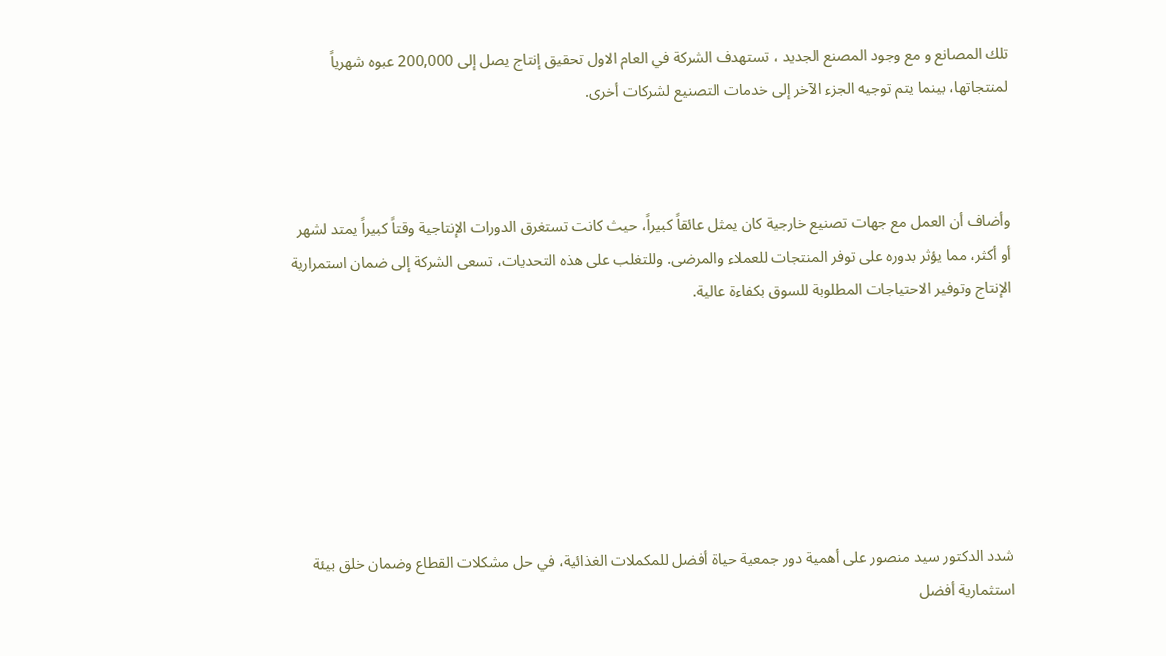تلك المصانع و مع وجود المصنع الجديد ، تستهدف الشركة في العام الاول تحقيق إنتاج يصل إلى 200,000 عبوه شهرياً لمنتجاتها، بينما يتم توجيه الجزء الآخر إلى خدمات التصنيع لشركات أخرى.



وأضاف أن العمل مع جهات تصنيع خارجية كان يمثل عائقاً كبيراً، حيث كانت تستغرق الدورات الإنتاجية وقتاً كبيراً يمتد لشهر أو أكثر، مما يؤثر بدوره على توفر المنتجات للعملاء والمرضى. وللتغلب على هذه التحديات، تسعى الشركة إلى ضمان استمرارية الإنتاج وتوفير الاحتياجات المطلوبة للسوق بكفاءة عالية.







شدد الدكتور سيد منصور على أهمية دور جمعية حياة أفضل للمكملات الغذائية، في حل مشكلات القطاع وضمان خلق بيئة استثمارية أفضل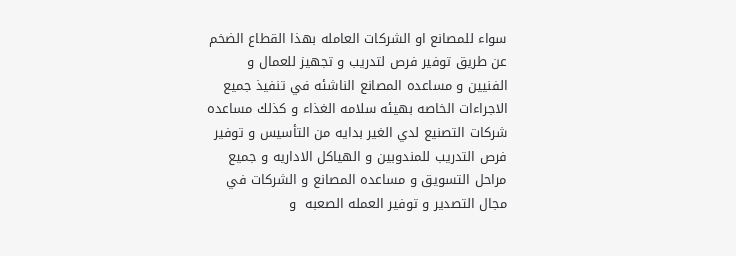سواء للمصانع او الشركات العامله بهذا القطاع الضخم عن طريق توفير فرص لتدريب و تجهيز للعمال و الفنيين و مساعده المصانع الناشئه في تنفيذ جميع الاجراءات الخاصه بهيئه سلامه الغذاء و كذلك مساعده شركات التصنيع لدي الغير بدايه من التأسيس و توفير فرص التدريب للمندوبين و الهياكل الاداريه و جميع مراحل التسويق و مساعده المصانع و الشركات في مجال التصدير و توفير العمله الصعبه  و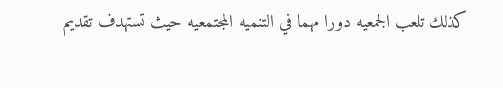كذلك تلعب الجمعيه دورا مهما في التنميه المجتمعيه حيث تستهدف تقديم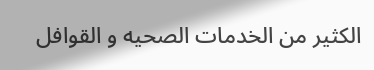الكثير من الخدمات الصحيه و القوافل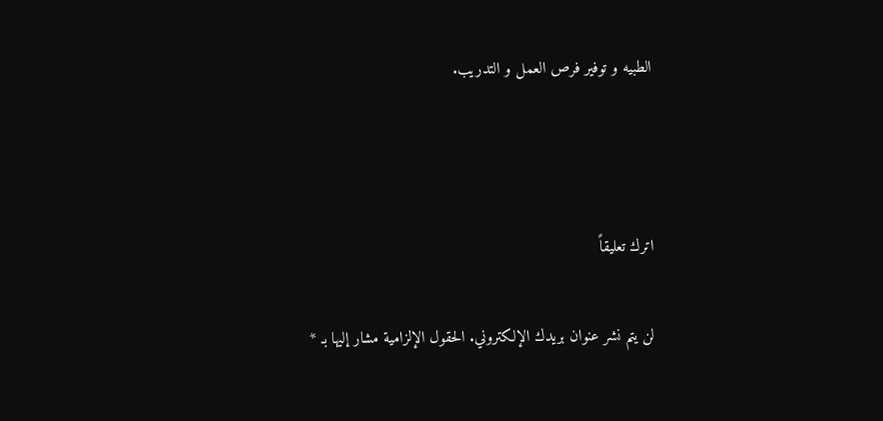الطبيه و توفير فرص العمل و التدريب.



اترك تعليقاً

لن يتم نشر عنوان بريدك الإلكتروني. الحقول الإلزامية مشار إليها بـ *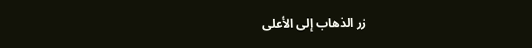زر الذهاب إلى الأعلى